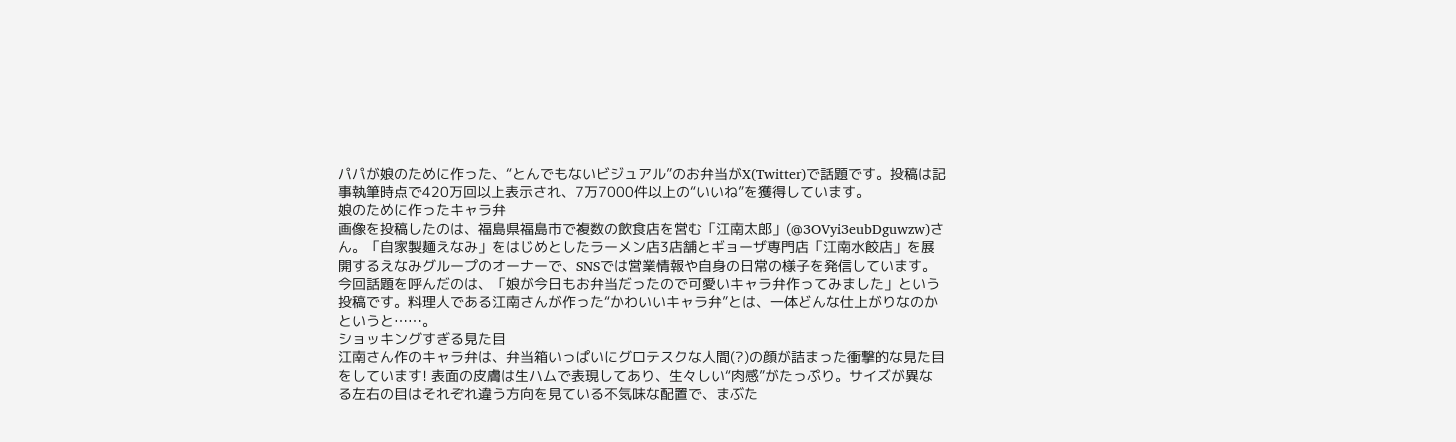パパが娘のために作った、“とんでもないビジュアル”のお弁当がX(Twitter)で話題です。投稿は記事執筆時点で420万回以上表示され、7万7000件以上の“いいね”を獲得しています。
娘のために作ったキャラ弁
画像を投稿したのは、福島県福島市で複数の飲食店を営む「江南太郎」(@3OVyi3eubDguwzw)さん。「自家製麺えなみ」をはじめとしたラーメン店3店舗とギョーザ専門店「江南水餃店」を展開するえなみグループのオーナーで、SNSでは営業情報や自身の日常の様子を発信しています。
今回話題を呼んだのは、「娘が今日もお弁当だったので可愛いキャラ弁作ってみました」という投稿です。料理人である江南さんが作った“かわいいキャラ弁”とは、一体どんな仕上がりなのかというと……。
ショッキングすぎる見た目
江南さん作のキャラ弁は、弁当箱いっぱいにグロテスクな人間(?)の顔が詰まった衝撃的な見た目をしています! 表面の皮膚は生ハムで表現してあり、生々しい“肉感”がたっぷり。サイズが異なる左右の目はそれぞれ違う方向を見ている不気味な配置で、まぶた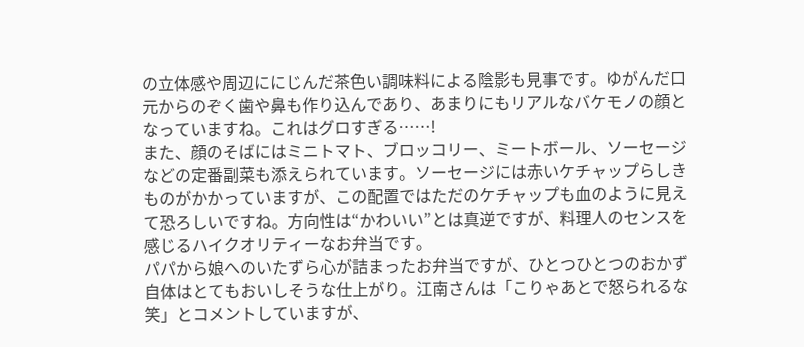の立体感や周辺ににじんだ茶色い調味料による陰影も見事です。ゆがんだ口元からのぞく歯や鼻も作り込んであり、あまりにもリアルなバケモノの顔となっていますね。これはグロすぎる……!
また、顔のそばにはミニトマト、ブロッコリー、ミートボール、ソーセージなどの定番副菜も添えられています。ソーセージには赤いケチャップらしきものがかかっていますが、この配置ではただのケチャップも血のように見えて恐ろしいですね。方向性は“かわいい”とは真逆ですが、料理人のセンスを感じるハイクオリティーなお弁当です。
パパから娘へのいたずら心が詰まったお弁当ですが、ひとつひとつのおかず自体はとてもおいしそうな仕上がり。江南さんは「こりゃあとで怒られるな笑」とコメントしていますが、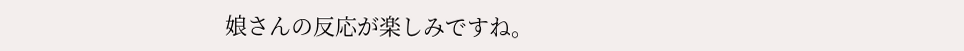娘さんの反応が楽しみですね。